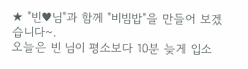★ "빈♥님"과 함께 "비빔밥"을 만들어 보겠습니다~.
오늘은 빈 님이 평소보다 10분 늦게 입소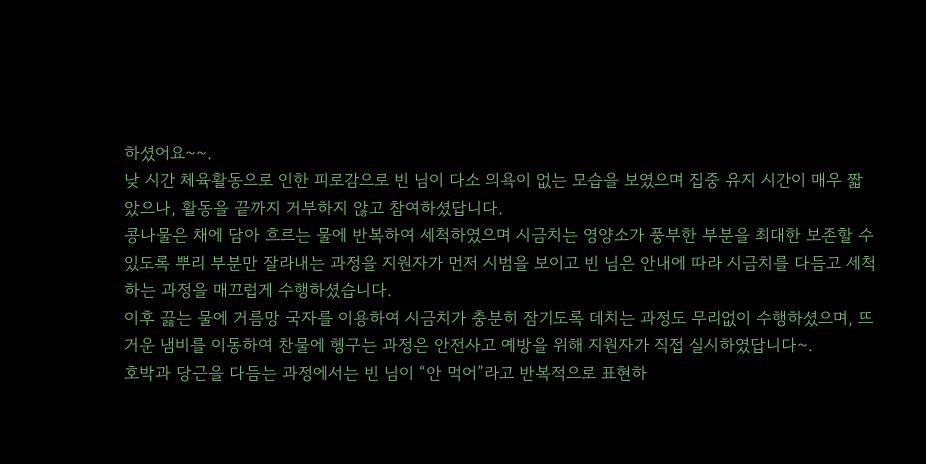하셨어요~~.
낮 시간 체육활동으로 인한 피로감으로 빈 님이 다소 의욕이 없는 모습을 보였으며 집중 유지 시간이 매우 짧았으나, 활동을 끝까지 거부하지 않고 참여하셨답니다.
콩나물은 채에 담아 흐르는 물에 반복하여 세척하였으며 시금치는 영양소가 풍부한 부분을 최대한 보존할 수 있도록 뿌리 부분만 잘라내는 과정을 지원자가 먼저 시범을 보이고 빈 님은 안내에 따라 시금치를 다듬고 세척하는 과정을 매끄럽게 수행하셨습니다.
이후 끓는 물에 거름망 국자를 이용하여 시금치가 충분히 잠기도록 데치는 과정도 무리없이 수행하셨으며, 뜨거운 냄비를 이동하여 찬물에 헹구는 과정은 안전사고 예방을 위해 지원자가 직접 실시하였답니다~.
호박과 당근을 다듬는 과정에서는 빈 님이 “안 먹어”라고 반복적으로 표현하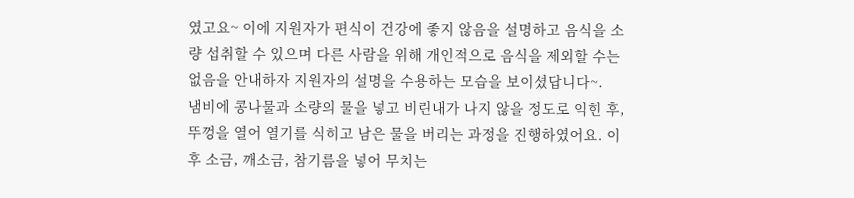였고요~ 이에 지원자가 편식이 건강에 좋지 않음을 설명하고 음식을 소량 섭취할 수 있으며 다른 사람을 위해 개인적으로 음식을 제외할 수는 없음을 안내하자 지원자의 설명을 수용하는 모습을 보이셨답니다~.
냄비에 콩나물과 소량의 물을 넣고 비린내가 나지 않을 정도로 익힌 후, 뚜껑을 열어 열기를 식히고 남은 물을 버리는 과정을 진행하였어요. 이후 소금, 깨소금, 참기름을 넣어 무치는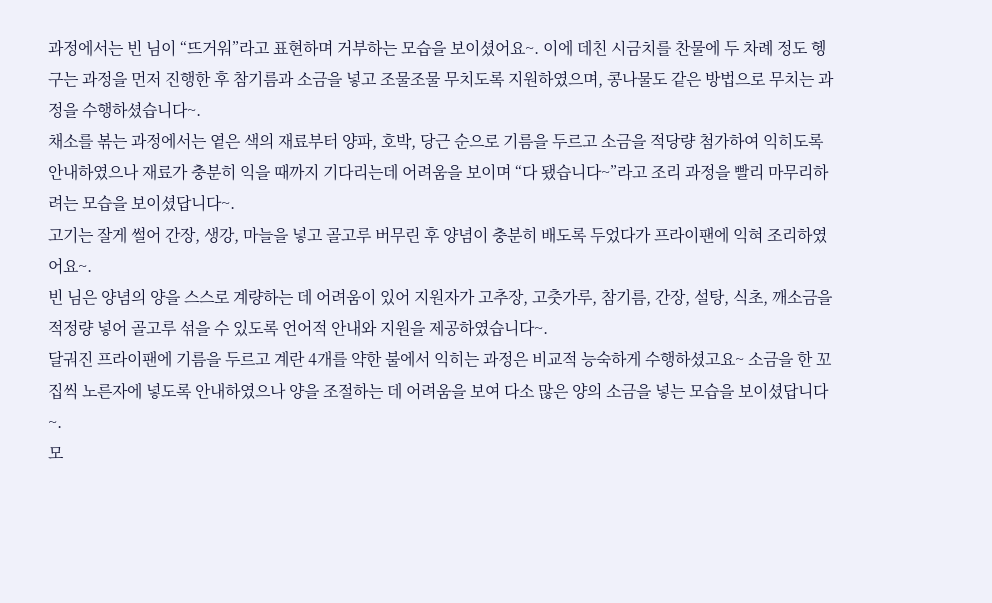과정에서는 빈 님이 “뜨거워”라고 표현하며 거부하는 모습을 보이셨어요~. 이에 데친 시금치를 찬물에 두 차례 정도 헹구는 과정을 먼저 진행한 후 참기름과 소금을 넣고 조물조물 무치도록 지원하였으며, 콩나물도 같은 방법으로 무치는 과정을 수행하셨습니다~.
채소를 볶는 과정에서는 옅은 색의 재료부터 양파, 호박, 당근 순으로 기름을 두르고 소금을 적당량 첨가하여 익히도록 안내하였으나 재료가 충분히 익을 때까지 기다리는데 어려움을 보이며 “다 됐습니다~”라고 조리 과정을 빨리 마무리하려는 모습을 보이셨답니다~.
고기는 잘게 썰어 간장, 생강, 마늘을 넣고 골고루 버무린 후 양념이 충분히 배도록 두었다가 프라이팬에 익혀 조리하였어요~.
빈 님은 양념의 양을 스스로 계량하는 데 어려움이 있어 지원자가 고추장, 고춧가루, 참기름, 간장, 설탕, 식초, 깨소금을 적정량 넣어 골고루 섞을 수 있도록 언어적 안내와 지원을 제공하였습니다~.
달궈진 프라이팬에 기름을 두르고 계란 4개를 약한 불에서 익히는 과정은 비교적 능숙하게 수행하셨고요~ 소금을 한 꼬집씩 노른자에 넣도록 안내하였으나 양을 조절하는 데 어려움을 보여 다소 많은 양의 소금을 넣는 모습을 보이셨답니다~.
모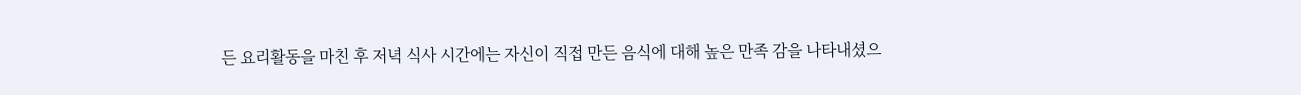든 요리활동을 마친 후 저녁 식사 시간에는 자신이 직접 만든 음식에 대해 높은 만족 감을 나타내셨으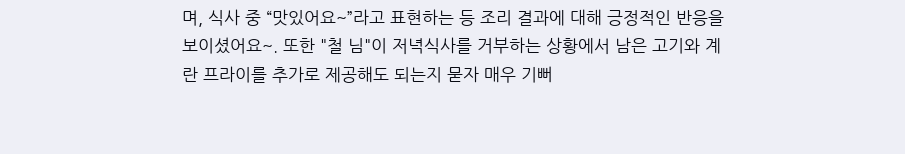며, 식사 중 “맛있어요~”라고 표현하는 등 조리 결과에 대해 긍정적인 반응을 보이셨어요~. 또한 "철 님"이 저녁식사를 거부하는 상황에서 남은 고기와 계란 프라이를 추가로 제공해도 되는지 묻자 매우 기뻐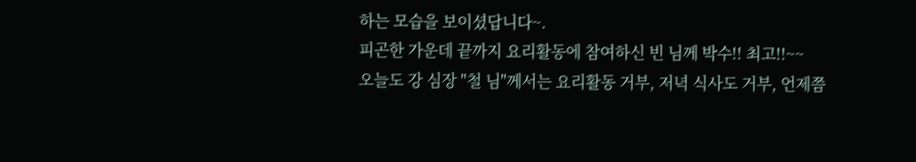하는 모습을 보이셨답니다~.
피곤한 가운데 끝까지 요리활동에 참여하신 빈 님께 박수!! 최고!!~~
오늘도 강 심장 "철 님"께서는 요리활동 거부, 저녁 식사도 거부, 언제쯤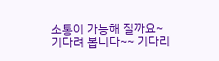소통이 가능해 질까요~ 기다려 봅니다~~ 기다리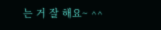는 거 잘 해요~ ^^